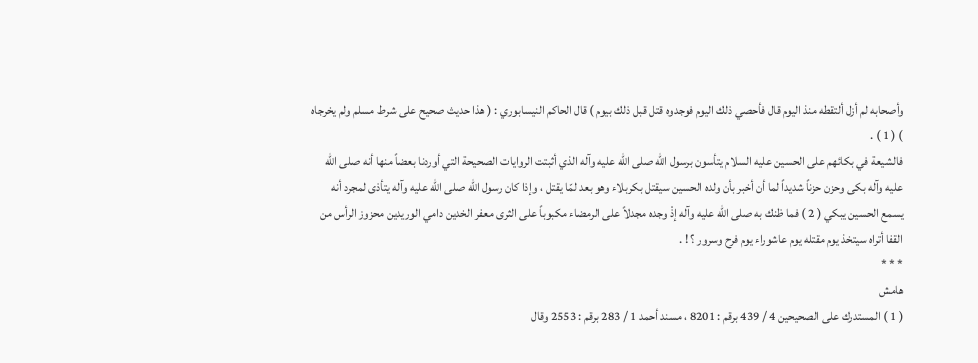وأصحابه لم أزل ألتقطه منذ اليوم قال فأحصي ذلك اليوم فوجدوه قتل قبل ذلك بيوم ) قال الحاكم النيسابوري : ( هذا حديث صحيح على شرط مسلم ولم يخرجاه ) ( 1 ) .
فالشيعة في بكائهم على الحسين عليه السلام يتأسون برسول الله صلى الله عليه وآله الذي أثبتت الروايات الصحيحة التي أوردنا بعضاً منها أنه صلى الله عليه وآله بكى وحزن حزناً شديداً لما أن أخبر بأن ولده الحسين سيقتل بكربلاء وهو بعد لمّا يقتل ، وإذا كان رسول الله صلى الله عليه وآله يتأذى لمجرد أنه يسمع الحسين يبكي ( 2 ) فما ظنك به صلى الله عليه وآله إذْ وجده مجدلاً على الرمضاء مكبوباً على الثرى معفر الخدين دامي الوريدين محزوز الرأس من القفا أتراه سيتخذ يوم مقتله يوم عاشوراء يوم فرح وسرور ؟ ! .
* * *
هامش
( 1 ) المستدرك على الصحيحين 4 / 439 برقم : 8201 ، مسند أحمد 1 / 283 برقم : 2553 وقال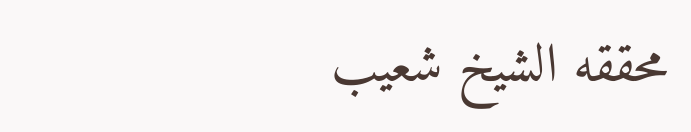محققه الشيخ شعيب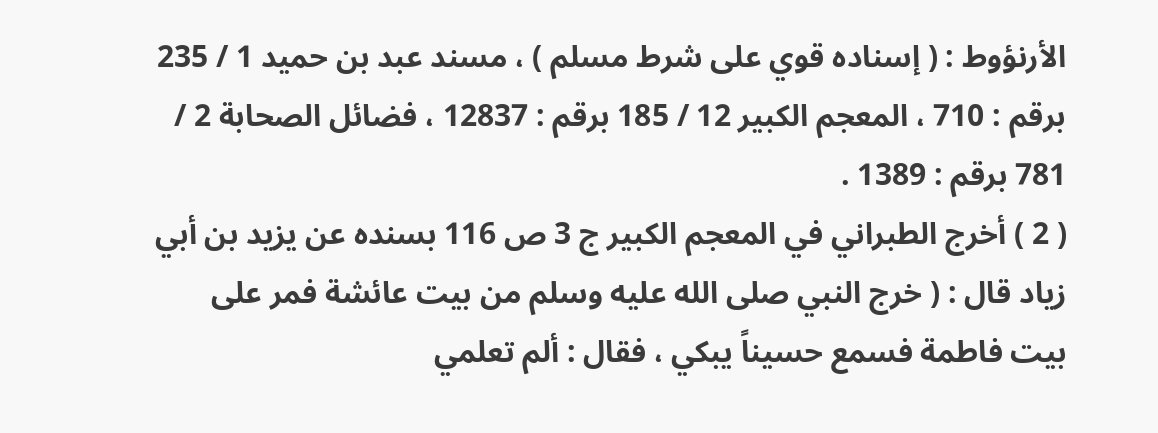الأرنؤوط : ( إسناده قوي على شرط مسلم ) ، مسند عبد بن حميد 1 / 235 برقم : 710 ، المعجم الكبير 12 / 185 برقم : 12837 ، فضائل الصحابة 2 / 781 برقم : 1389 .
( 2 ) أخرج الطبراني في المعجم الكبير ج 3 ص 116 بسنده عن يزيد بن أبي زياد قال : ( خرج النبي صلى الله عليه وسلم من بيت عائشة فمر على بيت فاطمة فسمع حسيناً يبكي ، فقال : ألم تعلمي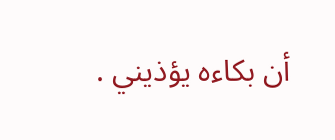أن بكاءه يؤذيني .